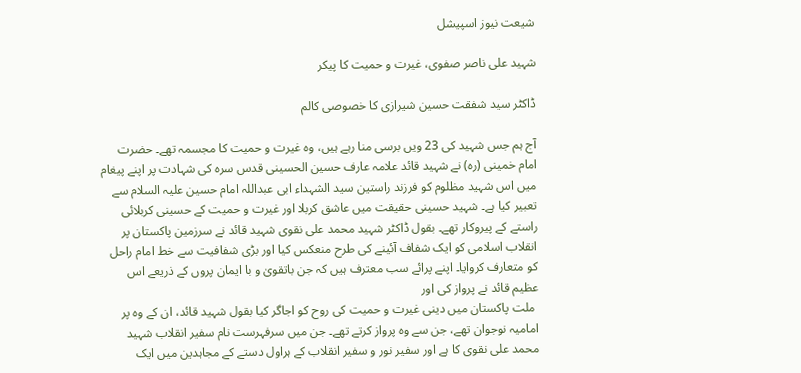شیعت نیوز اسپیشل

شہید علی ناصر صفوی، غیرت و حمیت کا پیکر

ڈاکٹر سید شفقت حسین شیرازی کا خصوصی کالم

آج ہم جس شہید کی 23 ویں برسی منا رہے ہیں، وہ غیرت و حمیت کا مجسمہ تھے۔ حضرت امام خمینی (رہ) نے شہید قائد علامہ عارف حسین الحسینی قدس سرہ کی شہادت پر اپنے پیغام میں اس شہید مظلوم کو فرزند راستین سید الشہداء ابی عبداللہ امام حسین علیہ السلام سے تعبیر کیا ہے۔ شہید حسینی حقیقت میں عاشق کربلا اور غیرت و حمیت کے حسینی کربلائی راستے کے پیروکار تھے۔ بقول ڈاکٹر شہید محمد علی نقوی شہید قائد نے سرزمین پاکستان پر انقلاب اسلامی کو ایک شفاف آئینے کی طرح منعکس کیا اور بڑی شفافیت سے خط امام راحل کو متعارف کروایا۔ اپنے پرائے سب معترف ہیں کہ جن باتقویٰ و با ایمان پروں کے ذریعے اس عظیم قائد نے پرواز کی اور
 ملت پاکستان میں دینی غیرت و حمیت کی روح کو اجاگر کیا بقول شہید قائد، ان کے وہ پر امامیہ نوجوان تھے، جن سے وہ پرواز کرتے تھے۔ جن میں سرفہرست نام سفیر انقلاب شہید محمد علی نقوی کا ہے اور سفیر نور و سفیر انقلاب کے ہراول دستے کے مجاہدین میں ایک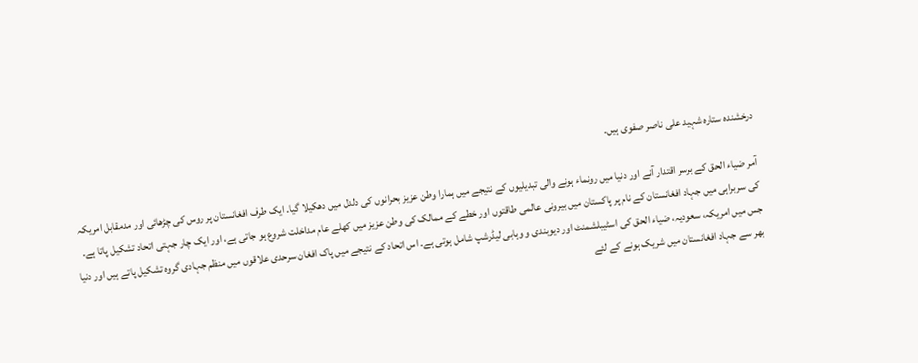درخشندہ ستارہ شہید علی ناصر صفوی ہیں۔

آمر ضیاء الحق کے برسر اقتدار آنے اور دنیا میں رونماء ہونے والی تبدیلیوں کے نتیجے میں ہمارا وطن عزیز بحرانوں کی دلدل میں دھکیلا گیا۔ ایک طرف افغانستان پر روس کی چڑھائی اور مدمقابل امریکہ کی سربراہی میں جہاد افغانستان کے نام پر پاکستان میں بیرونی عالمی طاقتوں اور خطے کے ممالک کی وطن عزیز میں کھلے عام مداخلت شروع ہو جاتی ہے، اور ایک چار جہتی اتحاد تشکیل پاتا ہے۔ جس میں امریکہ، سعودیہ، ضیاء الحق کی اسٹیبلشمنٹ اور دیوبندی و وہابی لیڈرشپ شامل ہوتی ہے۔ اس اتحاد کے نتیجے میں پاک افغان سرحدی علاقوں میں منظم جہادی گروہ تشکیل پاتے ہیں اور دنیا بھر سے جہاد افغانستان میں شریک ہونے کے لئے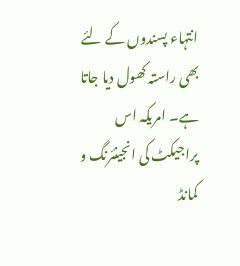انتہاء پسندوں کے لئے بھی راستہ کھول دیا جاتا ہے۔ امریکہ اس پراجیکٹ کی انجینئرنگ و کمانڈ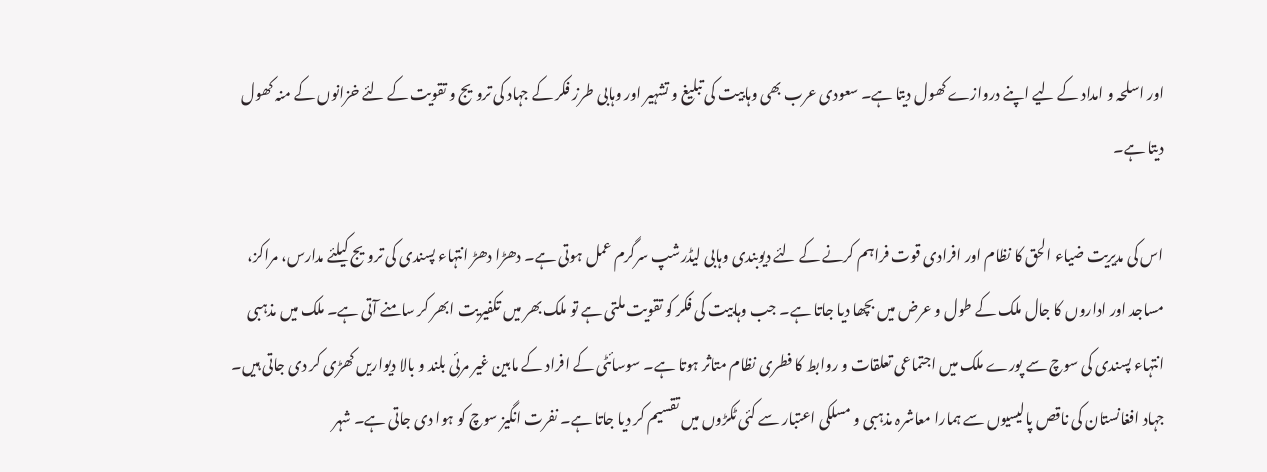اور اسلحہ و امداد کے لیے اپنے دروازے کھول دیتا ہے۔ سعودی عرب بھی وہابیت کی تبلیغ و تشہیر اور وہابی طرز فکر کے جہاد کی ترویج و تقویت کے لئے خزانوں کے منہ کھول دیتا ہے۔

اس کی مدیریت ضیاء الحق کا نظام اور افرادی قوت فراہم کرنے کے لئے دیوبندی وہابی لیڈرشپ سرگرم عمل ہوتی ہے۔ دھڑا دھڑ انتہاء پسندی کی ترویج کیلئے مدارس، مراکز، مساجد اور اداروں کا جال ملک کے طول و عرض میں بچھا دیا جاتا ہے۔ جب وہابیت کی فکر کو تقویت ملتی ہے تو ملک بھر میں تکفیریت ابھر کر سامنے آتی ہے۔ ملک میں مذہبی انتہاء پسندی کی سوچ سے پورے ملک میں اجتماعی تعلقات و روابط کا فطری نظام متاثر ہوتا ہے۔ سوسائٹی کے افراد کے مابین غیر مرئی بلند و بالا دیواریں کھڑی کر دی جاتی ہیں۔ جہاد افغانستان کی ناقص پالیسیوں سے ہمارا معاشرہ مذہبی و مسلکی اعتبار سے کئی ٹکڑوں میں تقسیم کر دیا جاتا ہے۔ نفرت انگیز سوچ کو ہوا دی جاتی ہے۔ شہر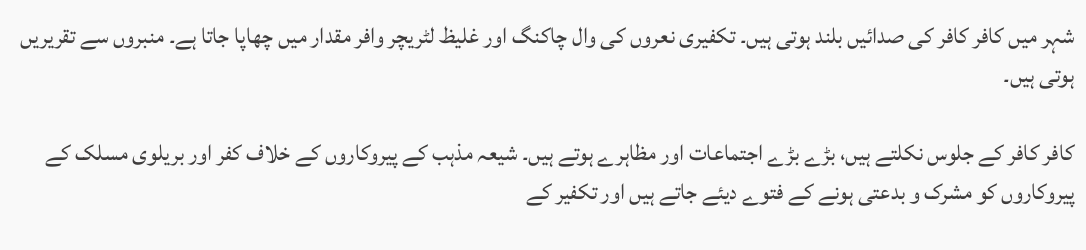شہر میں کافر کافر کی صدائیں بلند ہوتی ہیں۔ تکفیری نعروں کی وال چاکنگ اور غلیظ لٹریچر وافر مقدار میں چھاپا جاتا ہے۔ منبروں سے تقریریں ہوتی ہیں۔

کافر کافر کے جلوس نکلتے ہیں، بڑے بڑے اجتماعات اور مظاہرے ہوتے ہیں۔ شیعہ مذہب کے پیروکاروں کے خلاف کفر اور بریلوی مسلک کے پیروکاروں کو مشرک و بدعتی ہونے کے فتوے دیئے جاتے ہیں اور تکفیر کے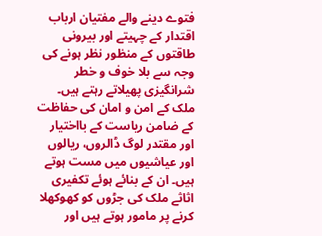فتوے دینے والے مفتیان ارباب اقتدار کے چہیتے اور بیرونی طاقتوں کے منظور نظر ہونے کی وجہ سے بلا خوف و خطر شرانگیزی پھیلاتے رہتے ہیں۔ ملک کے امن و امان کی حفاظت کے ضامن ریاست کے بااختیار اور مقتدر لوگ ڈالروں، ریالوں اور عیاشیوں میں مست ہوتے ہیں۔ ان کے بنائے ہوئے تکفیری اثاثے ملک کی جڑوں کو کھوکھلا کرنے پر مامور ہوتے ہیں اور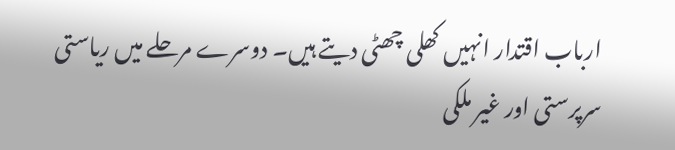ارباب اقتدار انہیں کھلی چھٹی دیتے ہیں۔ دوسرے مرحلے میں ریاستی سرپرستی اور غیر ملکی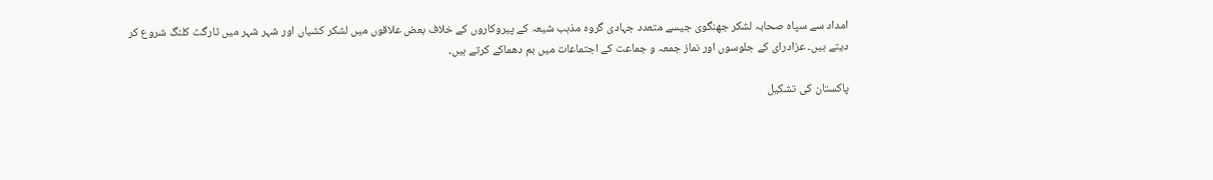امداد سے سپاہ صحابہ لشکر جھنگوی جیسے متعدد جہادی گروہ مذہب شیعہ کے پیروکاروں کے خلاف بعض علاقوں میں لشکر کشیاں اور شہر شہر میں ٹارگٹ کلنگ شروع کر دیتے ہیں۔ عزادرای کے جلوسوں اور نماز جمعہ و جماعت کے اجتماعات میں بم دھماکے کرتے ہیں۔

پاکستان کی تشکیل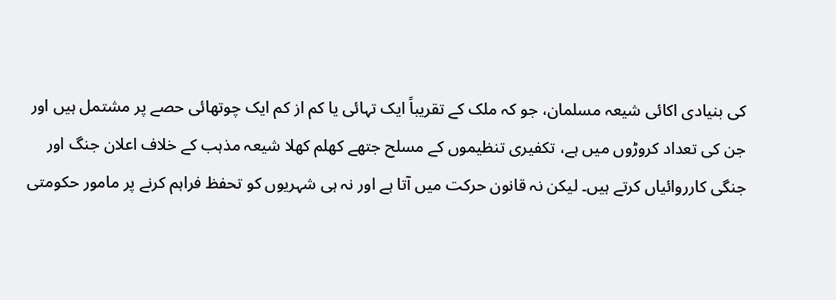کی بنیادی اکائی شیعہ مسلمان، جو کہ ملک کے تقریباً ایک تہائی یا کم از کم ایک چوتھائی حصے پر مشتمل ہیں اور جن کی تعداد کروڑوں میں ہے، تکفیری تنظیموں کے مسلح جتھے کھلم کھلا شیعہ مذہب کے خلاف اعلان جنگ اور جنگی کارروائیاں کرتے ہیں۔ لیکن نہ قانون حرکت میں آتا ہے اور نہ ہی شہریوں کو تحفظ فراہم کرنے پر مامور حکومتی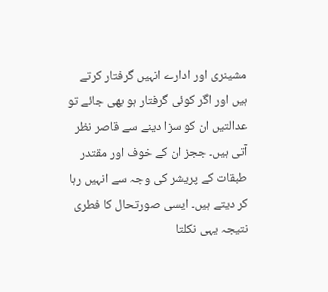مشینری اور ادارے انہیں گرفتار کرتے ہیں اور اگر کوئی گرفتار ہو بھی جائے تو عدالتیں ان کو سزا دینے سے قاصر نظر آتی ہیں۔ ججز ان کے خوف اور مقتدر طبقات کے پریشر کی وجہ سے انہیں رہا کر دیتے ہیں۔ ایسی صورتحال کا فطری نتیجہ یہی نکلتا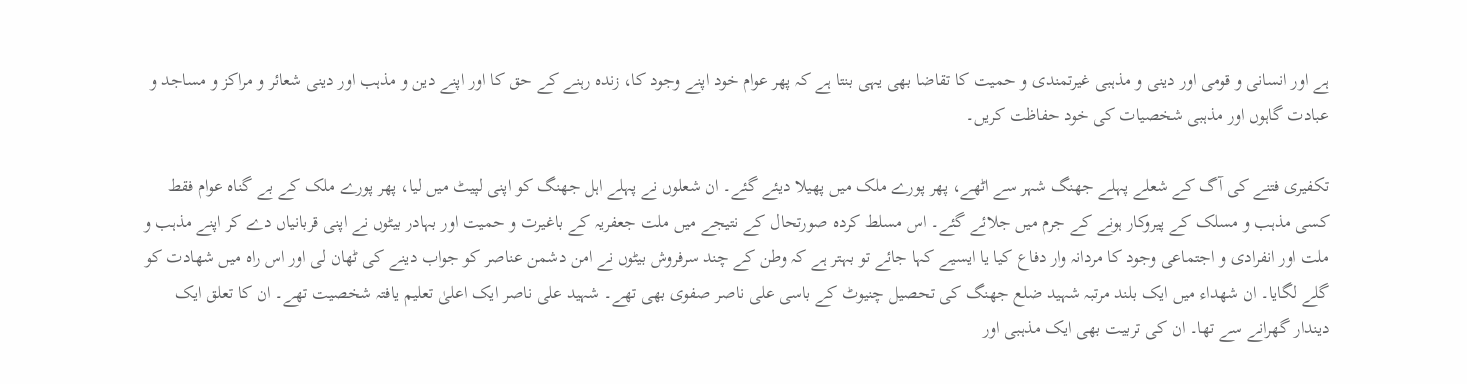ہے اور انسانی و قومی اور دینی و مذہبی غیرتمندی و حمیت کا تقاضا بھی یہی بنتا ہے کہ پھر عوام خود اپنے وجود کا، زندہ رہنے کے حق کا اور اپنے دین و مذہب اور دینی شعائر و مراکز و مساجد و عبادت گاہوں اور مذہبی شخصیات کی خود حفاظت کریں۔

تکفیری فتنے کی آگ کے شعلے پہلے جھنگ شہر سے اٹھے، پھر پورے ملک میں پھیلا دیئے گئے۔ ان شعلوں نے پہلے اہل جھنگ کو اپنی لپیٹ میں لیا، پھر پورے ملک کے بے گناہ عوام فقط کسی مذہب و مسلک کے پیروکار ہونے کے جرم میں جلائے گئے۔ اس مسلط کردہ صورتحال کے نتیجے میں ملت جعفریہ کے باغیرت و حمیت اور بہادر بیٹوں نے اپنی قربانیاں دے کر اپنے مذہب و ملت اور انفرادی و اجتماعی وجود کا مردانہ وار دفاع کیا یا ایسیے کہا جائے تو بہتر ہے کہ وطن کے چند سرفروش بیٹوں نے امن دشمن عناصر کو جواب دینے کی ٹھان لی اور اس راہ میں شھادت کو گلے لگایا۔ ان شھداء میں ایک بلند مرتبہ شہید ضلع جھنگ کی تحصیل چنیوٹ کے باسی علی ناصر صفوی بھی تھے۔ شہید علی ناصر ایک اعلیٰ تعلیم یافتہ شخصیت تھے۔ ان کا تعلق ایک دیندار گھرانے سے تھا۔ ان کی تربیت بھی ایک مذہبی اور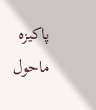پاکیزہ ماحول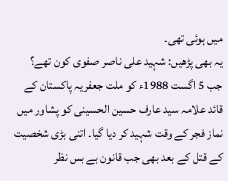میں ہوئی تھی۔
یہ بھی پڑھیں: شہید علی ناصر صفوی کون تھے؟
جب 5 اگست 1988ء کو ملت جعفریہ پاکستان کے قائد علامہ سید عارف حسین الحسینی کو پشاور میں نماز فجر کے وقت شہید کر دیا گیا۔ اتنی بڑی شخصیت کے قتل کے بعد بھی جب قانون بے بس نظر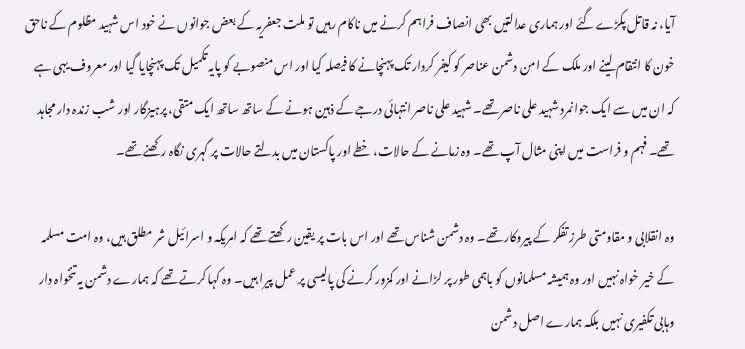آیا، نہ قاتل پکڑے گئے اور ہماری عدالتیں بھی انصاف فراہم کرنے میں ناکام رہیں تو ملت جعفریہ کے بعض جوانوں نے خود اس شہید مظلوم کے ناحق خون کا انتقام لینے اور ملک کے امن دشمن عناصر کو کیفر کردار تک پہنچانے کا فیصلہ کیا اور اس منصوبے کو پایہ تکمیل تک پہنچایا گیا اور معروف یہی ہے کہ ان میں سے ایک جوانمرد شہید علی ناصر تھے۔ شہید علی ناصر انتہائی درجے کے ذہین ہونے کے ساتھ ساتھ ایک متقی، پرہیزگار اور شب زندہ دار مجاہد تھے۔ فہم و فراست میں اپنی مثال آپ تھے۔ وہ زمانے کے حالات، خطے اور پاکستان میں بدلتے حالات پر گہری نگاہ رکھنے تھے۔

وہ انقلابی و مقاومتی طرز تفکر کے پیروکار تھے۔ وہ دشمن شناس تھے اور اس بات پر یقین رکھتے تھے کہ امریکہ و اسرائیل شر مطلق ہیں، وہ امت مسلمہ کے خیر خواہ نہیں اور وہ ہمیشہ مسلمانوں کو باہمی طور پر لڑانے اور کمزور کرنے کی پالیسی پر عمل پیرا ہیں۔ وہ کہا کرتے تھے کہ ہمارے دشمن یہ تنخواہ دار وہابی تکفیری نہیں بلکہ ہمارے اصل دشمن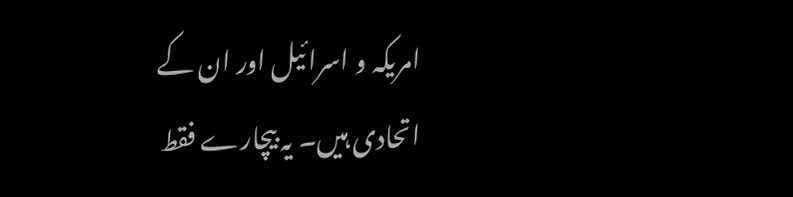امریکہ و اسرائیل اور ان کے اتحادی ہیں۔ یہ بیچارے فقط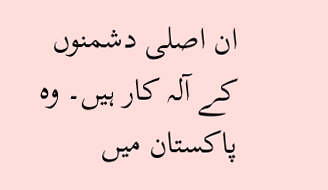ان اصلی دشمنوں کے آلہ کار ہیں۔ وہ پاکستان میں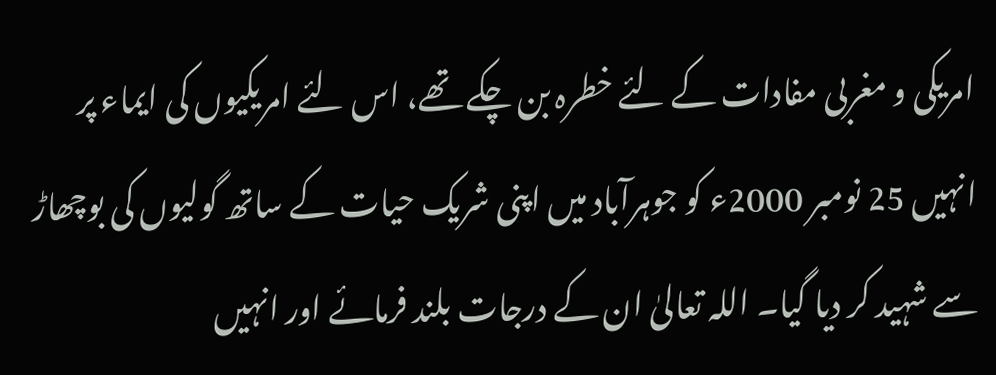امریکی و مغربی مفادات کے لئے خطرہ بن چکے تھے، اس لئے امریکیوں کی ایماء پر انہیں 25 نومبر 2000ء کو جوہرآباد میں اپنی شریک حیات کے ساتھ گولیوں کی بوچھاڑ سے شہید کر دیا گیا۔ اللہ تعالیٰ ان کے درجات بلند فرمائے اور انہیں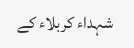شہداء کربلاء کے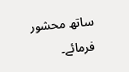ساتھ محشور فرمائے۔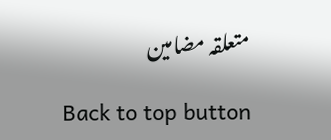متعلقہ مضامین

Back to top button